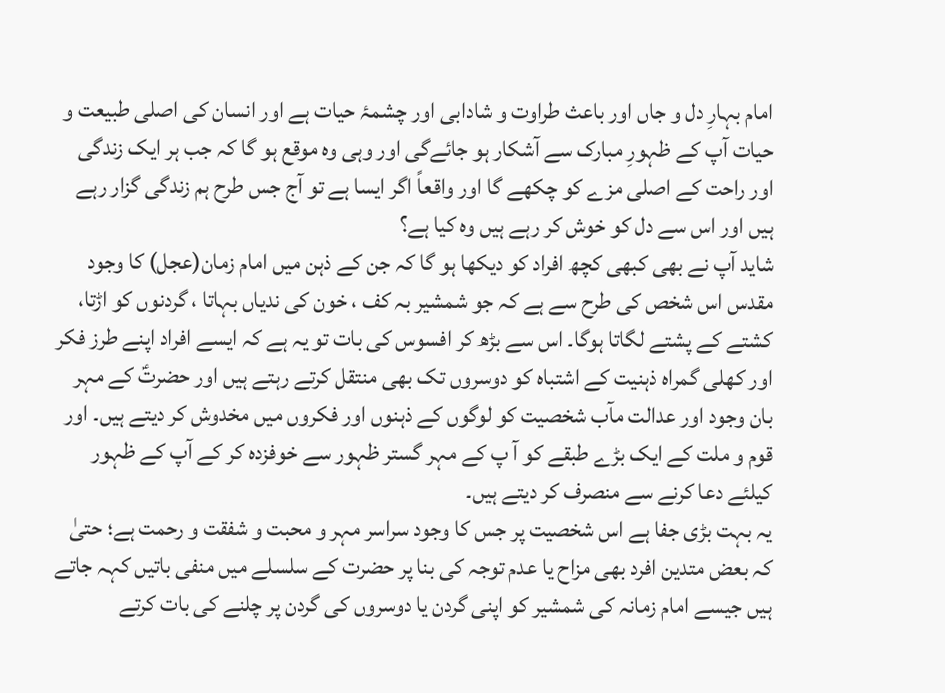امام بہارِ دل و جاں اور باعث طراوت و شادابی اور چشمۂ حیات ہے اور انسان کی اصلی طبیعت و حیات آپ کے ظہورِ مبارک سے آشکار ہو جائےگی اور وہی وہ موقع ہو گا کہ جب ہر ایک زندگی اور راحت کے اصلی مزے کو چکھے گا اور واقعاً اگر ایسا ہے تو آج جس طرح ہم زندگی گزار رہے ہیں اور اس سے دل کو خوش کر رہے ہیں وہ کیا ہے؟
شاید آپ نے بھی کبھی کچھ افراد کو دیکھا ہو گا کہ جن کے ذہن میں امام زمان(عجل) کا وجود مقدس اس شخص کی طرح سے ہے کہ جو شمشیر بہ کف ، خون کی ندیاں بہاتا ، گردنوں کو اڑتا، کشتے کے پشتے لگاتا ہوگا۔ اس سے بڑھ کر افسوس کی بات تو یہ ہے کہ ایسے افراد اپنے طرز فکر اور کھلی گمراہ ذہنیت کے اشتباه کو دوسروں تک بھی منتقل کرتے رہتے ہیں اور حضرتؑ کے مہر بان وجود اور عدالت مآب شخصیت کو لوگوں کے ذہنوں اور فکروں میں مخدوش کر دیتے ہیں۔ اور قوم و ملت کے ایک بڑے طبقے کو آ پ کے مہر گستر ظہور سے خوفزدہ کر کے آپ کے ظہور کیلئے دعا کرنے سے منصرف کر دیتے ہیں۔
یہ بہت بڑی جفا ہے اس شخصیت پر جس کا وجود سراسر مہر و محبت و شفقت و رحمت ہے؛ حتیٰ کہ بعض متدین افرد بھی مزاح یا عدم توجہ کی بنا پر حضرت کے سلسلے میں منفی باتیں کہہ جاتے ہیں جیسے امام زمانہ کی شمشیر کو اپنی گردن یا دوسروں کی گردن پر چلنے کی بات کرتے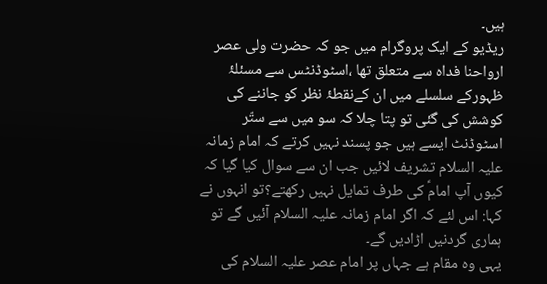ہیں۔
ریڈیو کے ایک پروگرام میں جو کہ حضرت ولی عصر ارواحنا فداه سے متعلق تھا ،اسٹوڈنٹس سے مسئلۂ ظہورکے سلسلے میں ان کےنقطۂ نظر کو جاننے کی کوشش کی گئی تو پتا چلا کہ سو میں سے ستّر اسٹوڈنٹ ایسے ہیں جو پسند نہیں کرتے کہ امام زمانہ علیہ السلام تشریف لائیں جب ان سے سوال کیا گیا کہ کیوں آپ امامؑ کی طرف تمایل نہیں رکھتے؟تو انہوں نے کہا: اس لئے کہ اگر امام زمانہ علیہ السلام آئیں گے تو ہماری گردنیں اڑادیں گے۔
یہی وہ مقام ہے جہاں پر امام عصر علیہ السلام کی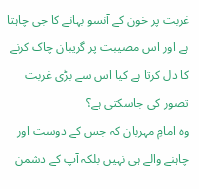غربت پر خون کے آنسو بہانے کا جی چاہتا ہے اور اس مصیبت پر گریبان چاک کرنے کا دل کرتا ہے کیا اس سے بڑی غربت تصور کی جاسکتی ہے؟
وہ امامِ مہربان کہ جس کے دوست اور چاہنے والے ہی نہیں بلکہ آپ کے دشمن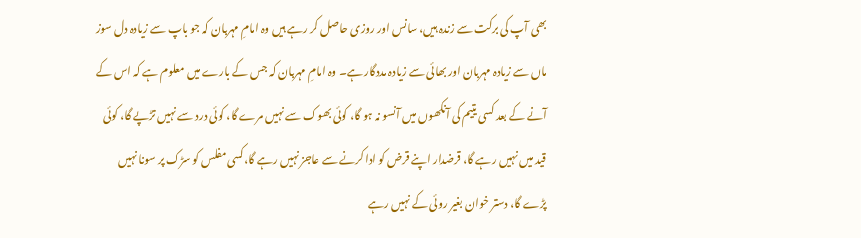بھی آپ کی برکت سے زندہ ہیں، سانس اور روزی حاصل کر رہے ہیں وہ امامِ مہربان کہ جو باپ سے زیادہ دل سوز ماں سے زیادہ مہربان اور بھائی سے زیادہ مددگار ہے۔ وہ امامِ مہربان کہ جس کے بارے میں معلوم ہے کہ اس کے آنے کے بعد کسی یتیم کی آنکھوں میں آنسو نہ ہو گا، کوئی بھوک سے نہیں مرے گا، کوئی درد سے نہیں تڑپے گا، کوئی قید میں نہیں رہے گا، قرضدار اپنے قرض کو ادا کرنے سے عاجز نہیں رہے گا،کسی مفلس کو سڑک پر سونا نہیں پڑے گا، دستر خوان بغیر روئی کے نہیں رہے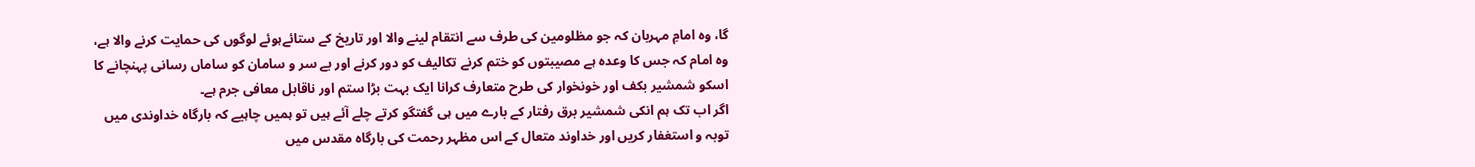گا، وہ امامِ مہربان کہ جو مظلومین کی طرف سے انتقام لینے والا اور تاریخ کے ستائےہوئے لوگوں کی حمایت کرنے والا ہے، وہ امام کہ جس کا وعدہ ہے مصیبتوں کو ختم کرنے تکالیف کو دور کرنے اور بے سر و سامان کو ساماں رسانی پہنچانے کا اسکو شمشیر بکف اور خونخوار کی طرح متعارف کرانا ایک بہت بڑا ستم اور ناقابل معافی جرم ہے۔
اگر اب تک ہم انکی شمشیر برق رفتار کے بارے میں ہی گفتگو کرتے چلے آئے ہیں تو ہمیں چاہیے کہ بارگاہ خداوندی میں توبہ و استغفار کریں اور خداوند متعال کے اس مظہر رحمت کی بارگاہ مقدس میں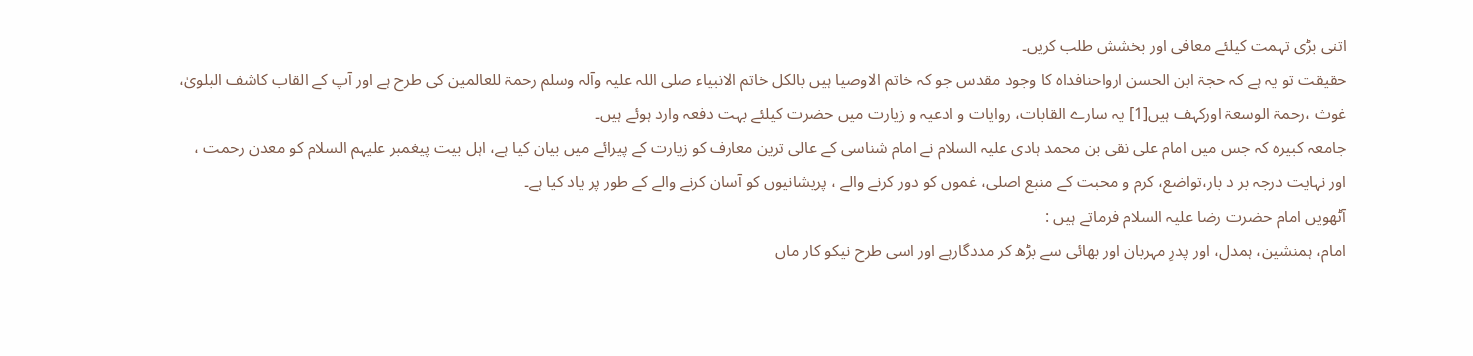اتنی بڑی تہمت کیلئے معافی اور بخشش طلب کریں۔
حقیقت تو یہ ہے کہ حجۃ ابن الحسن ارواحنافداہ کا وجود مقدس جو کہ خاتم الاوصیا ہیں بالکل خاتم الانبیاء صلی اللہ علیہ وآلہ وسلم رحمۃ للعالمین کی طرح ہے اور آپ کے القاب کاشف البلویٰ، غوث ،رحمۃ الوسعۃ اوركہف ہیں[1] یہ سارے القابات، روایات و ادعیہ و زیارت میں حضرت کیلئے بہت دفعہ وارد ہوئے ہیں۔
جامعہ کبیرہ کہ جس میں امام علی نقی بن محمد ہادی علیہ السلام نے امام شناسی کے عالی ترین معارف کو زیارت کے پیرائے میں بیان کیا ہے، اہل بیت پیغمبر علیہم السلام کو معدن رحمت ، اور نہایت درجہ بر د بار،تواضع، کرم و محبت کے منبع اصلی، غموں کو دور کرنے والے ، پریشانیوں کو آسان کرنے والے کے طور پر یاد کیا ہے۔
آٹھویں امام حضرت رضا علیہ السلام فرماتے ہیں :
امام، ہمنشین، ہمدل، اور پدرِ مہربان اور بھائی سے بڑھ کر مددگارہے اور اسی طرح نیکو کار ماں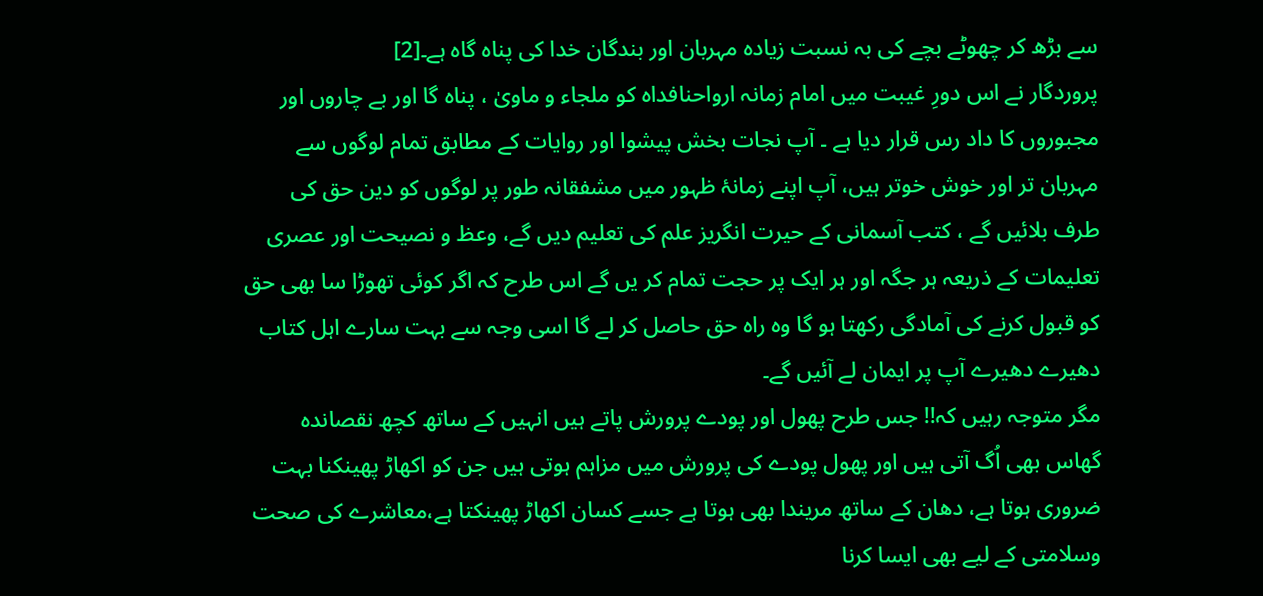سے بڑھ کر چھوٹے بچے کی بہ نسبت زیادہ مہربان اور بندگان خدا کی پناہ گاہ ہے۔[2]
پروردگار نے اس دورِ غیبت میں امام زمانہ ارواحنافداہ کو ملجاء و ماویٰ ، پناہ گا اور بے چاروں اور مجبوروں کا داد رس قرار دیا ہے ۔ آپ نجات بخش پیشوا اور روایات کے مطابق تمام لوگوں سے مہربان تر اور خوش خوتر ہیں، آپ اپنے زمانۂ ظہور میں مشفقانہ طور پر لوگوں کو دین حق کی طرف بلائیں گے ، کتب آسمانی کے حیرت انگریز علم کی تعلیم دیں گے، وعظ و نصیحت اور عصری تعلیمات کے ذریعہ ہر جگہ اور ہر ایک پر حجت تمام کر یں گے اس طرح کہ اگر کوئی تھوڑا سا بھی حق کو قبول کرنے کی آمادگی رکھتا ہو گا وہ راہ حق حاصل کر لے گا اسی وجہ سے بہت سارے اہل کتاب دھیرے دھیرے آپ پر ایمان لے آئیں گے۔
مگر متوجہ رہیں کہ!! جس طرح پھول اور پودے پرورش پاتے ہیں انہیں کے ساتھ کچھ نقصاندہ گھاس بھی اُگ آتی ہیں اور پھول پودے کی پرورش میں مزاہم ہوتی ہیں جن کو اکھاڑ پھینکنا بہت ضروری ہوتا ہے، دھان کے ساتھ مریندا بھی ہوتا ہے جسے کسان اکھاڑ پھینکتا ہے،معاشرے کی صحت وسلامتی کے لیے بھی ایسا کرنا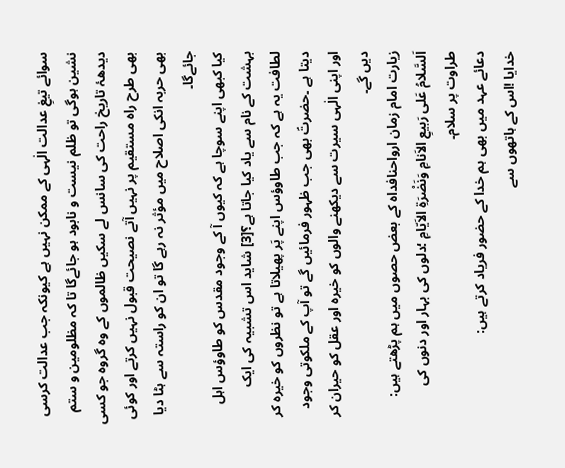سوائے تیغِ عدالت الٰہی کے ممکن نہیں ہے کیونکہ جب عدالت کرسی نشین ہوگی تو ظلم نیست و نابود ہو جائےگا تا کہ مظلومین و ستم دیدهۂ تاریخ راحت کی سانس لے سکیں ظالموں کے وہ گروہ جو کسی بھی طرح راه مستقیم پر نہیں آتے نصیحت قبول نہیں کرتے اور کوئی بھی حربہ انکی اصلاح میں مؤثر نہ رہے گا تو ان کو راستہ سے ہٹا دیا جائےگا۔
کیا کبھی اپنے سوچا ہے کہ کیوں آ کے وجود مقدس کو طاوؤس اہل بہشت کے نام سے یاد کیا جاتا ہے؟[3] شاید اس تشبیہ کی ایک لطافت یہ ہے کہ جب طاوؤس اپنے پَر پھیلاتا ہے تو نظروں کو خیرہ کر دیتا ہے ۔حضرتؑ بھی جب ظہور فرمائیں گے تو آپ کے ملکوتی وجود اور اپنی الٰہی سیرت سے دیکھنے والوں کو خیرہ اور عقل کو حیران کر دیں گے۔
زیارت امام زمان ارواحنافداہ کے بعض حصوں میں ہم پڑھتے ہیں:
اَلسَّلامُ عَلى رَبيعِ الاَنامِ وَنَضْرَةِ الاَيّامِ ؛دلوں کی بہار اور دنوں کی طراوت پر سلام۔
دعائے عہد میں بھی ہم خدا کے حضور فریاد کرتے ہیں:
خدایا !اس کے ہاتھوں سے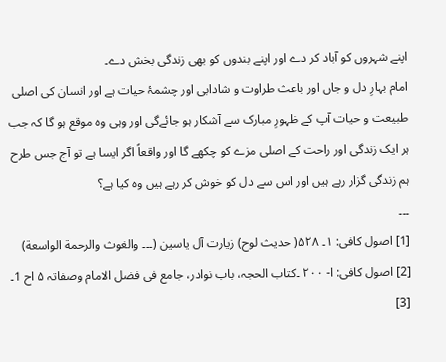اپنے شہروں کو آباد کر دے اور اپنے بندوں کو بھی زندگی بخش دے۔
امام بہارِ دل و جاں اور باعث طراوت و شادابی اور چشمۂ حیات ہے اور انسان کی اصلی طبیعت و حیات آپ کے ظہورِ مبارک سے آشکار ہو جائےگی اور وہی وہ موقع ہو گا کہ جب ہر ایک زندگی اور راحت کے اصلی مزے کو چکھے گا اور واقعاً اگر ایسا ہے تو آج جس طرح ہم زندگی گزار رہے ہیں اور اس سے دل کو خوش کر رہے ہیں وہ کیا ہے؟
۔۔۔
[1] اصول کافی: ۱۔ ۵۲۸( حدیث لوح) زیارت آل یاسین (۔۔۔ والغوث والرحمة الواسعة)
[2] اصول کافی: ا- ۲۰۰ ۔کتاب الحجہ، باب نوادر، جامع فی فضل الامام وصفاتہ ۵ اح 1۔
[3]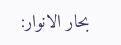بحار الانوار: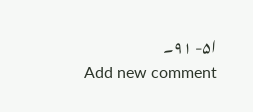ا۵- ۹۱۔
Add new comment